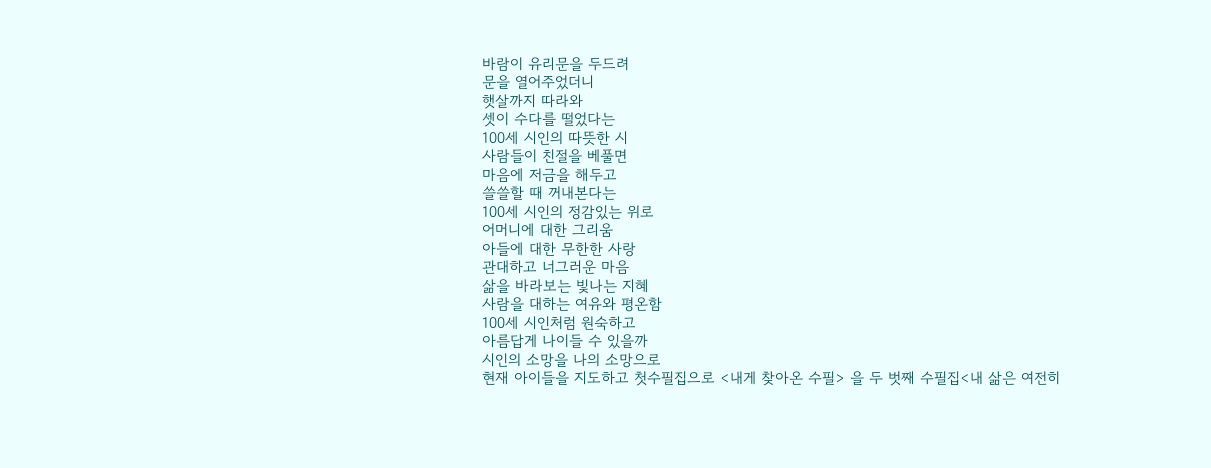바람이 유리문을 두드려
문을 열어주었더니
햇살까지 따라와
셋이 수다를 떨었다는
100세 시인의 따뜻한 시
사람들이 친절을 베풀면
마음에 저금을 해두고
쓸쓸할 때 꺼내본다는
100세 시인의 정감있는 위로
어머니에 대한 그리움
아들에 대한 무한한 사랑
관대하고 너그러운 마음
삶을 바라보는 빛나는 지혜
사람을 대하는 여유와 평온함
100세 시인처럼 원숙하고
아름답게 나이들 수 있을까
시인의 소망을 나의 소망으로
현재 아이들을 지도하고 첫수필집으로 <내게 찾아온 수필> 을 두 벗째 수필집<내 삶은 여전히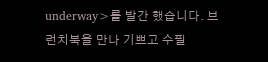underway>를 발간 했습니다. 브런치북을 만나 기쁘고 수필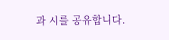과 시를 공유합니다.